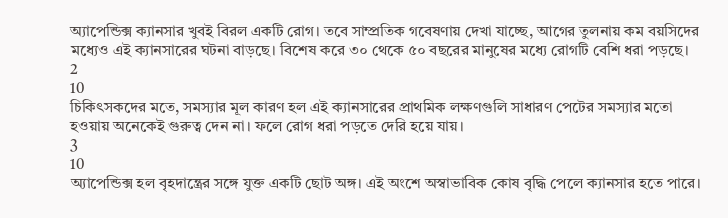অ্যাপেন্ডিক্স ক্যানসার খুবই বিরল একটি রোগ। তবে সাম্প্রতিক গবেষণায় দেখা যাচ্ছে, আগের তুলনায় কম বয়সিদের মধ্যেও এই ক্যানসারের ঘটনা বাড়ছে। বিশেষ করে ৩০ থেকে ৫০ বছরের মানুষের মধ্যে রোগটি বেশি ধরা পড়ছে।
2
10
চিকিৎসকদের মতে, সমস্যার মূল কারণ হল এই ক্যানসারের প্রাথমিক লক্ষণগুলি সাধারণ পেটের সমস্যার মতো হওয়ায় অনেকেই গুরুত্ব দেন না। ফলে রোগ ধরা পড়তে দেরি হয়ে যায়।
3
10
অ্যাপেন্ডিক্স হল বৃহদান্ত্রের সঙ্গে যুক্ত একটি ছোট অঙ্গ। এই অংশে অস্বাভাবিক কোষ বৃদ্ধি পেলে ক্যানসার হতে পারে।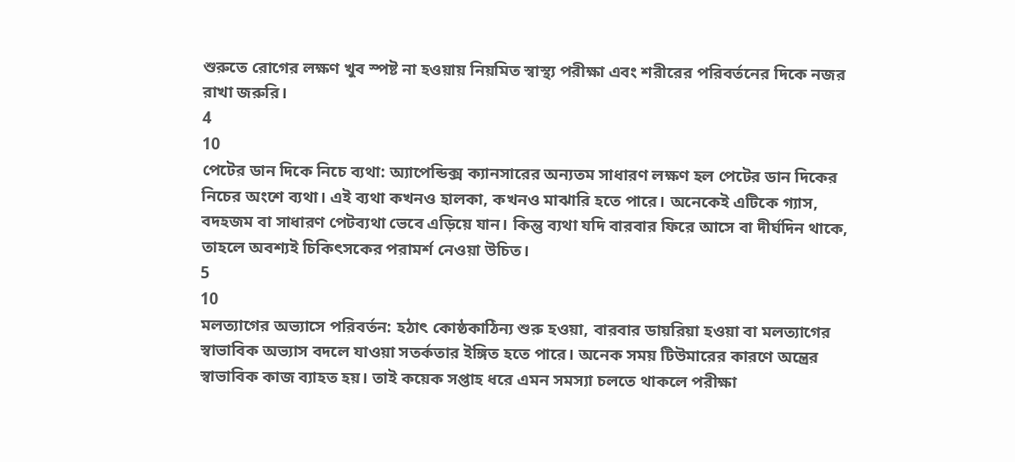শুরুতে রোগের লক্ষণ খুব স্পষ্ট না হওয়ায় নিয়মিত স্বাস্থ্য পরীক্ষা এবং শরীরের পরিবর্তনের দিকে নজর রাখা জরুরি।
4
10
পেটের ডান দিকে নিচে ব্যথা: অ্যাপেন্ডিক্স ক্যানসারের অন্যতম সাধারণ লক্ষণ হল পেটের ডান দিকের নিচের অংশে ব্যথা। এই ব্যথা কখনও হালকা, কখনও মাঝারি হতে পারে। অনেকেই এটিকে গ্যাস, বদহজম বা সাধারণ পেটব্যথা ভেবে এড়িয়ে যান। কিন্তু ব্যথা যদি বারবার ফিরে আসে বা দীর্ঘদিন থাকে, তাহলে অবশ্যই চিকিৎসকের পরামর্শ নেওয়া উচিত।
5
10
মলত্যাগের অভ্যাসে পরিবর্তন: হঠাৎ কোষ্ঠকাঠিন্য শুরু হওয়া, বারবার ডায়রিয়া হওয়া বা মলত্যাগের স্বাভাবিক অভ্যাস বদলে যাওয়া সতর্কতার ইঙ্গিত হতে পারে। অনেক সময় টিউমারের কারণে অন্ত্রের স্বাভাবিক কাজ ব্যাহত হয়। তাই কয়েক সপ্তাহ ধরে এমন সমস্যা চলতে থাকলে পরীক্ষা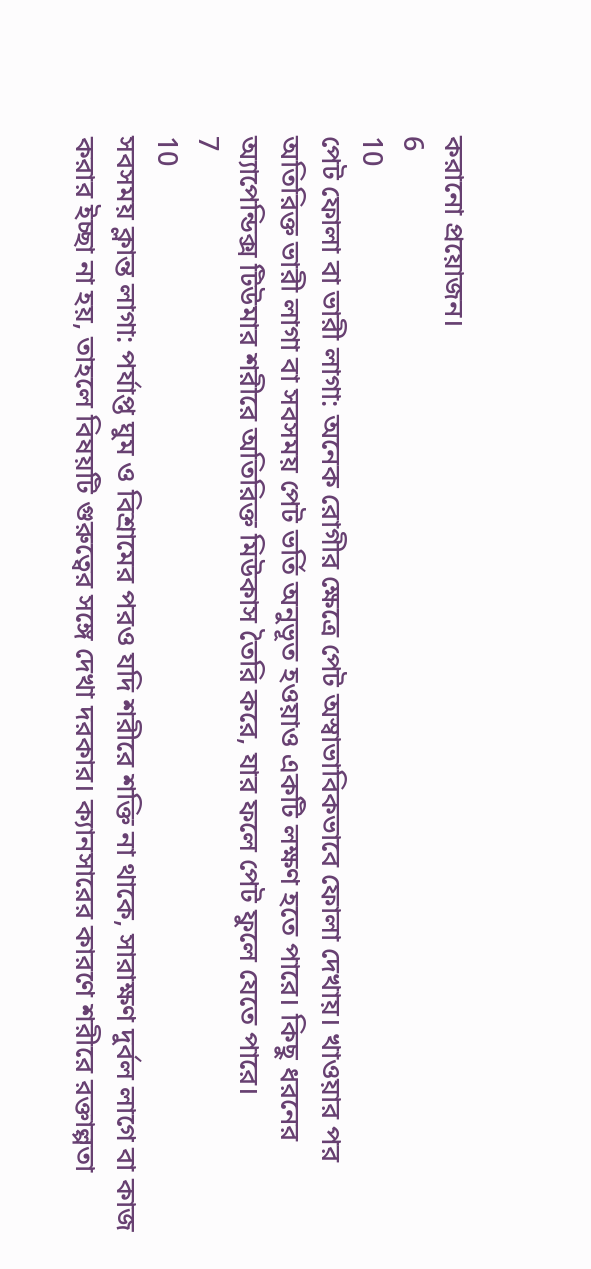করানো প্রয়োজন।
6
10
পেট ফোলা বা ভারী লাগা: অনেক রোগীর ক্ষেত্রে পেট অস্বাভাবিকভাবে ফোলা দেখায়। খাওয়ার পর অতিরিক্ত ভারী লাগা বা সবসময় পেট ভর্তি অনুভূত হওয়াও একটি লক্ষণ হতে পারে। কিছু ধরনের অ্যাপেন্ডিক্স টিউমার শরীরে অতিরিক্ত মিউকাস তৈরি করে, যার ফলে পেট ফুলে যেতে পারে।
7
10
সবসময় ক্লান্ত লাগা: পর্যাপ্ত ঘুম ও বিশ্রামের পরও যদি শরীরে শক্তি না থাকে, সারাক্ষণ দুর্বল লাগে বা কাজ করার ইচ্ছা না হয়, তাহলে বিষয়টি গুরুত্বের সঙ্গে দেখা দরকার। ক্যানসারের কারণে শরীরে রক্তাল্পতা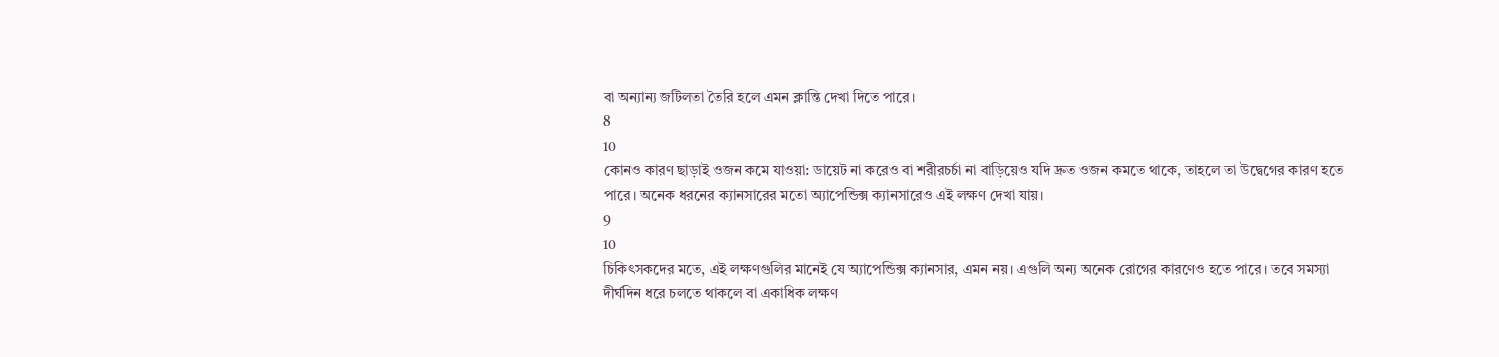বা অন্যান্য জটিলতা তৈরি হলে এমন ক্লান্তি দেখা দিতে পারে।
8
10
কোনও কারণ ছাড়াই ওজন কমে যাওয়া: ডায়েট না করেও বা শরীরচর্চা না বাড়িয়েও যদি দ্রুত ওজন কমতে থাকে, তাহলে তা উদ্বেগের কারণ হতে পারে। অনেক ধরনের ক্যানসারের মতো অ্যাপেন্ডিক্স ক্যানসারেও এই লক্ষণ দেখা যায়।
9
10
চিকিৎসকদের মতে, এই লক্ষণগুলির মানেই যে অ্যাপেন্ডিক্স ক্যানসার, এমন নয়। এগুলি অন্য অনেক রোগের কারণেও হতে পারে। তবে সমস্যা দীর্ঘদিন ধরে চলতে থাকলে বা একাধিক লক্ষণ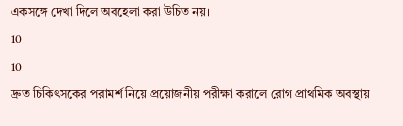একসঙ্গে দেখা দিলে অবহেলা করা উচিত নয়।
10
10
দ্রুত চিকিৎসকের পরামর্শ নিয়ে প্রয়োজনীয় পরীক্ষা করালে রোগ প্রাথমিক অবস্থায়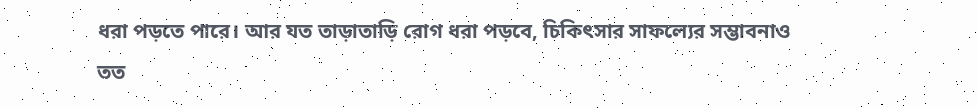ধরা পড়তে পারে। আর যত তাড়াতাড়ি রোগ ধরা পড়বে, চিকিৎসার সাফল্যের সম্ভাবনাও তত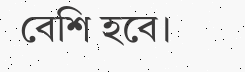বেশি হবে।